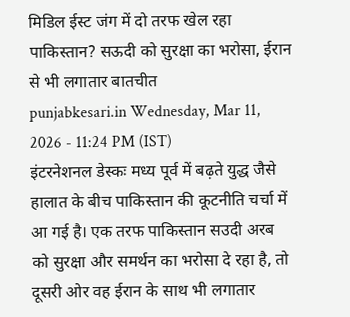मिडिल ईस्ट जंग में दो तरफ खेल रहा पाकिस्तान? सऊदी को सुरक्षा का भरोसा, ईरान से भी लगातार बातचीत
punjabkesari.in Wednesday, Mar 11, 2026 - 11:24 PM (IST)
इंटरनेशनल डेस्कः मध्य पूर्व में बढ़ते युद्ध जैसे हालात के बीच पाकिस्तान की कूटनीति चर्चा में आ गई है। एक तरफ पाकिस्तान सउदी अरब को सुरक्षा और समर्थन का भरोसा दे रहा है, तो दूसरी ओर वह ईरान के साथ भी लगातार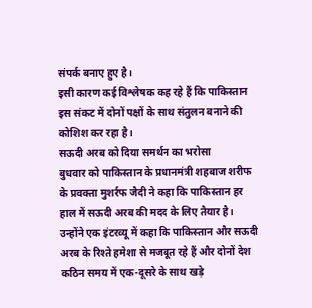संपर्क बनाए हुए है।
इसी कारण कई विश्लेषक कह रहे हैं कि पाकिस्तान इस संकट में दोनों पक्षों के साथ संतुलन बनाने की कोशिश कर रहा है।
सऊदी अरब को दिया समर्थन का भरोसा
बुधवार को पाकिस्तान के प्रधानमंत्री शहबाज शरीफ के प्रवक्ता मुशर्रफ जैदी ने कहा कि पाकिस्तान हर हाल में सऊदी अरब की मदद के लिए तैयार है। उन्होंने एक इंटरव्यू में कहा कि पाकिस्तान और सऊदी अरब के रिश्ते हमेशा से मजबूत रहे हैं और दोनों देश कठिन समय में एक-दूसरे के साथ खड़े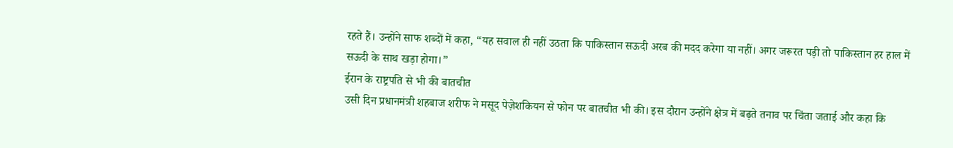रहते हैं। उन्होंने साफ शब्दों में कहा, “यह सवाल ही नहीं उठता कि पाकिस्तान सऊदी अरब की मदद करेगा या नहीं। अगर जरूरत पड़ी तो पाकिस्तान हर हाल में सऊदी के साथ खड़ा होगा।”
ईरान के राष्ट्रपति से भी की बातचीत
उसी दिन प्रधानमंत्री शहबाज शरीफ ने मसूद पेज़ेशकियन से फोन पर बातचीत भी की। इस दौरान उन्होंने क्षेत्र में बढ़ते तनाव पर चिंता जताई और कहा कि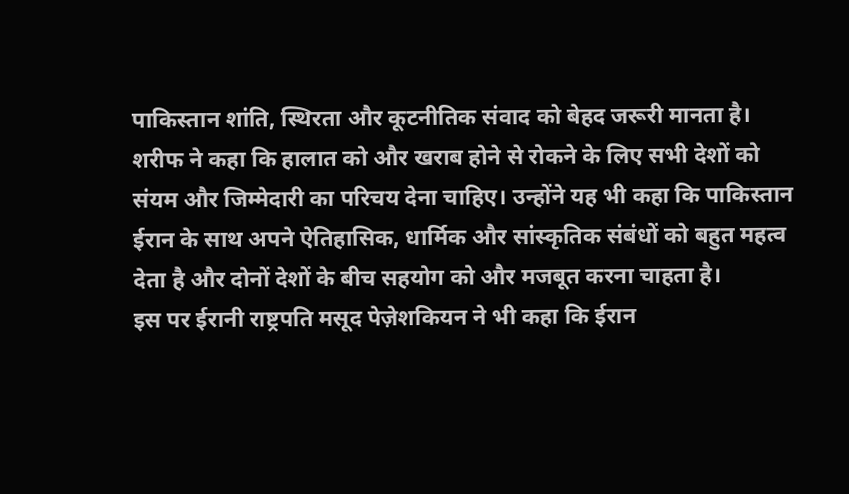पाकिस्तान शांति, स्थिरता और कूटनीतिक संवाद को बेहद जरूरी मानता है। शरीफ ने कहा कि हालात को और खराब होने से रोकने के लिए सभी देशों को संयम और जिम्मेदारी का परिचय देना चाहिए। उन्होंने यह भी कहा कि पाकिस्तान ईरान के साथ अपने ऐतिहासिक, धार्मिक और सांस्कृतिक संबंधों को बहुत महत्व देता है और दोनों देशों के बीच सहयोग को और मजबूत करना चाहता है।
इस पर ईरानी राष्ट्रपति मसूद पेज़ेशकियन ने भी कहा कि ईरान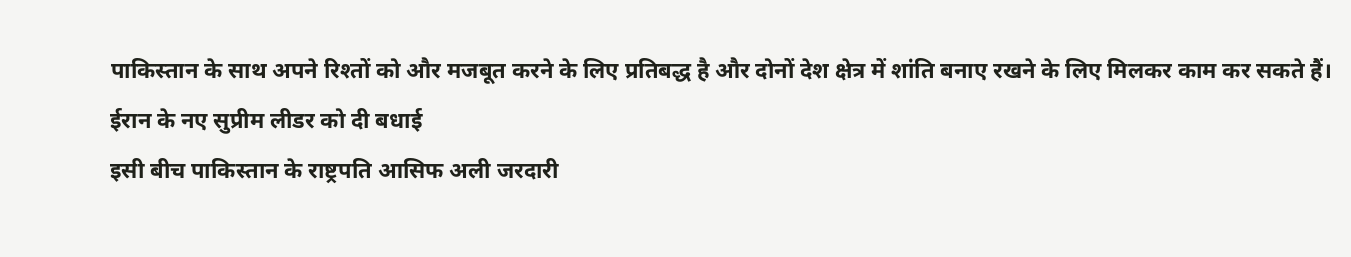पाकिस्तान के साथ अपने रिश्तों को और मजबूत करने के लिए प्रतिबद्ध है और दोनों देश क्षेत्र में शांति बनाए रखने के लिए मिलकर काम कर सकते हैं।
ईरान के नए सुप्रीम लीडर को दी बधाई
इसी बीच पाकिस्तान के राष्ट्रपति आसिफ अली जरदारी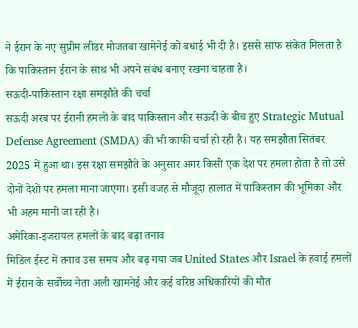ने ईरान के नए सुप्रीम लीडर मोजतबा खामेनेई को बधाई भी दी है। इससे साफ संकेत मिलता है कि पाकिस्तान ईरान के साथ भी अपने संबंध बनाए रखना चाहता है।
सऊदी-पाकिस्तान रक्षा समझौते की चर्चा
सऊदी अरब पर ईरानी हमलों के बाद पाकिस्तान और सऊदी के बीच हुए Strategic Mutual Defense Agreement (SMDA) की भी काफी चर्चा हो रही है। यह समझौता सितंबर 2025 में हुआ था। इस रक्षा समझौते के अनुसार अगर किसी एक देश पर हमला होता है तो उसे दोनों देशों पर हमला माना जाएगा। इसी वजह से मौजूदा हालात में पाकिस्तान की भूमिका और भी अहम मानी जा रही है।
अमेरिका-इजरायल हमलों के बाद बढ़ा तनाव
मिडिल ईस्ट में तनाव उस समय और बढ़ गया जब United States और Israel के हवाई हमलों में ईरान के सर्वोच्च नेता अली खामनेई और कई वरिष्ठ अधिकारियों की मौत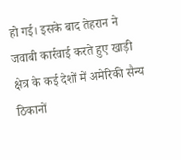हो गई। इसके बाद तेहरान ने जवाबी कार्रवाई करते हुए खाड़ी क्षेत्र के कई देशों में अमेरिकी सैन्य ठिकानों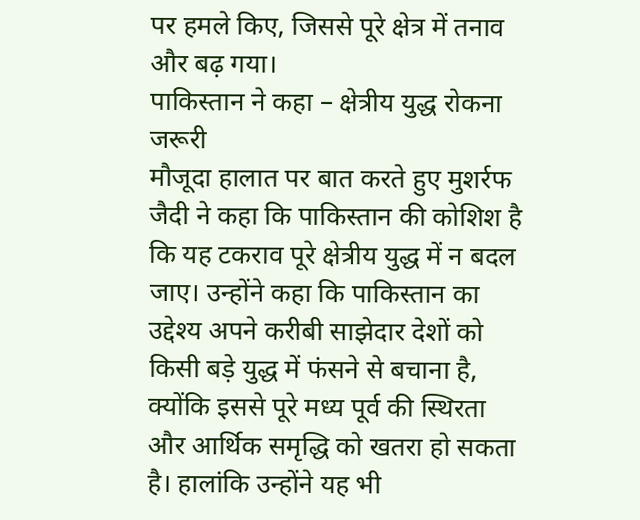पर हमले किए, जिससे पूरे क्षेत्र में तनाव और बढ़ गया।
पाकिस्तान ने कहा – क्षेत्रीय युद्ध रोकना जरूरी
मौजूदा हालात पर बात करते हुए मुशर्रफ जैदी ने कहा कि पाकिस्तान की कोशिश है कि यह टकराव पूरे क्षेत्रीय युद्ध में न बदल जाए। उन्होंने कहा कि पाकिस्तान का उद्देश्य अपने करीबी साझेदार देशों को किसी बड़े युद्ध में फंसने से बचाना है, क्योंकि इससे पूरे मध्य पूर्व की स्थिरता और आर्थिक समृद्धि को खतरा हो सकता है। हालांकि उन्होंने यह भी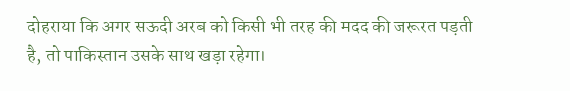दोहराया कि अगर सऊदी अरब को किसी भी तरह की मदद की जरूरत पड़ती है, तो पाकिस्तान उसके साथ खड़ा रहेगा।